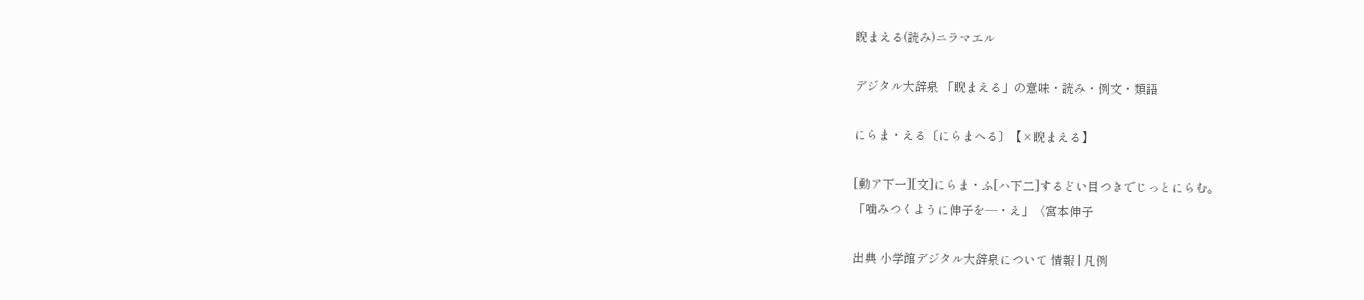睨まえる(読み)ニラマエル

デジタル大辞泉 「睨まえる」の意味・読み・例文・類語

にらま・える〔にらまへる〕【×睨まえる】

[動ア下一][文]にらま・ふ[ハ下二]するどい目つきでじっとにらむ。
「噛みつくように伸子を―・え」〈宮本伸子

出典 小学館デジタル大辞泉について 情報 | 凡例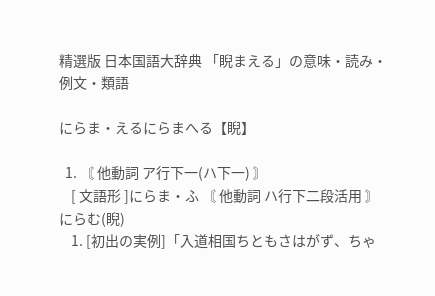精選版 日本国語大辞典 「睨まえる」の意味・読み・例文・類語

にらま・えるにらまへる【睨】

  1. 〘 他動詞 ア行下一(ハ下一) 〙
    [ 文語形 ]にらま・ふ 〘 他動詞 ハ行下二段活用 〙にらむ(睨)
    1. [初出の実例]「入道相国ちともさはがず、ちゃ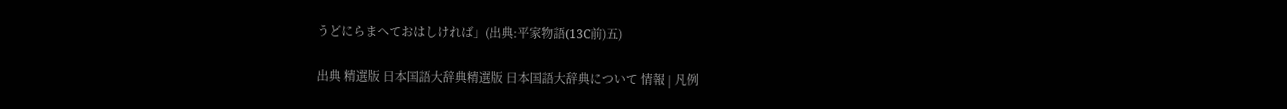うどにらまへておはしければ」(出典:平家物語(13C前)五)

出典 精選版 日本国語大辞典精選版 日本国語大辞典について 情報 | 凡例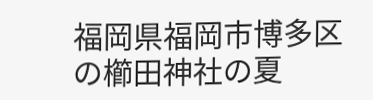福岡県福岡市博多区の櫛田神社の夏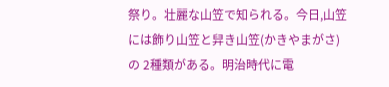祭り。壮麗な山笠で知られる。今日,山笠には飾り山笠と舁き山笠(かきやまがさ)の 2種類がある。明治時代に電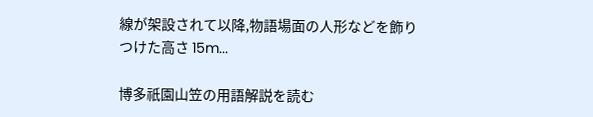線が架設されて以降,物語場面の人形などを飾りつけた高さ 15m...

博多祇園山笠の用語解説を読む